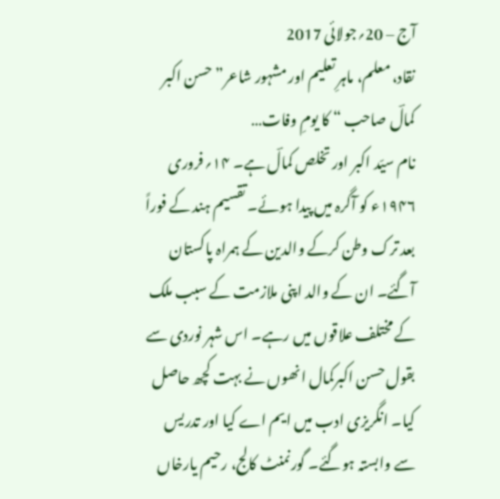آج – 20؍جولائی 2017
نقاد، معلم، ماہرِ تعلیم اور مشہور شاعر” حسن اکبر کمالؔ صاحب “ کا یومِ وفات…
نام سیّد اکبر اور تخلص کمالؔ ہے۔ ۱۴؍فروری ۱۹۴۶ء کو آگرہ میں پیدا ہوئے۔ تقسیم ہند کے فوراً بعد ترک وطن کرکے والدین کے ہمراہ پاکستان آگئے۔ ان کے والد اپنی ملازمت کے سبب ملک کے مختلف علاقوں میں رہے۔ اس شہر نوردی سے بقول حسن اکبرکمال انھوں نے بہت کچھ حاصل کیا۔ انگریزی ادب میں ایم اے کیا اور تدریس سے وابستہ ہوگئے۔ گورنمنٹ کالج، رحیم یارخاں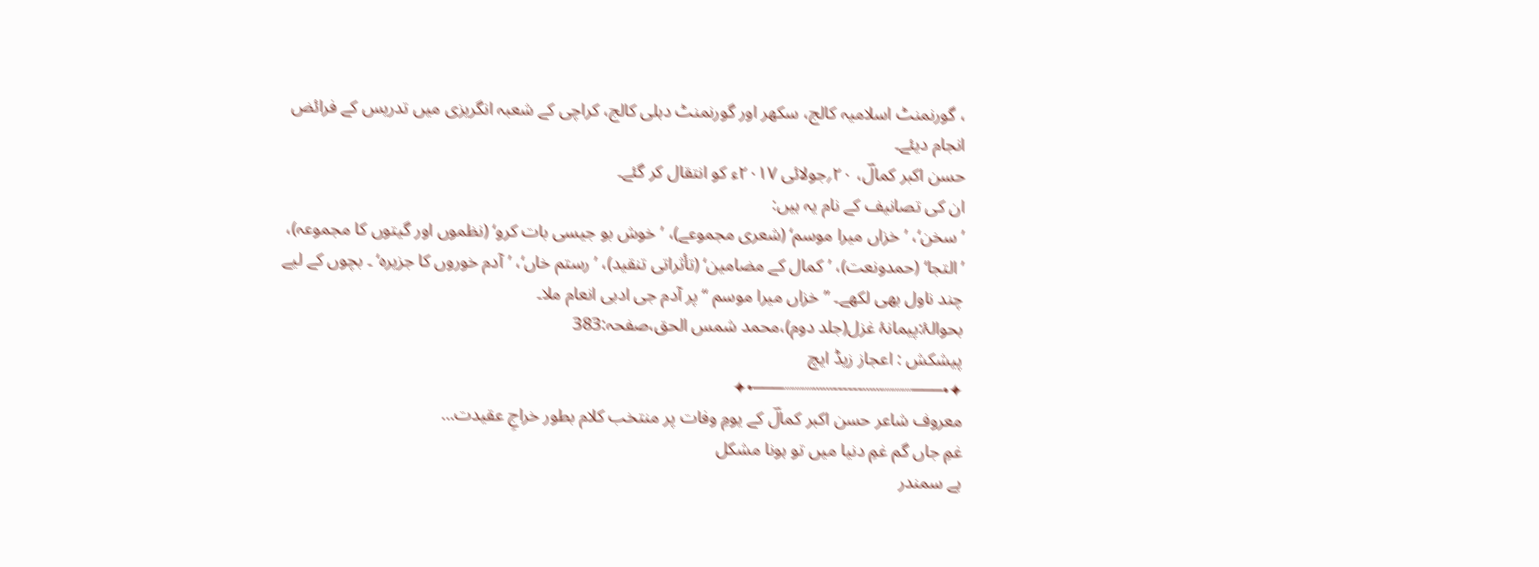، گورنمنٹ اسلامیہ کالج، سکھر اور گورنمنٹ دہلی کالج، کراچی کے شعبہ انگریزی میں تدریس کے فرائض انجام دیئے۔
حسن اکبر کمالؔ، ٢٠؍جولائی ٢٠١٧ء کو انتقال کر گئے۔
ان کی تصانیف کے نام یہ ہیں:
’ سخن‘، ’خزاں میرا موسم‘ (شعری مجموعے)، ’خوش بو جیسی بات کرو‘ (نظموں اور گیتوں کا مجموعہ)، ’التجا‘ (حمدونعت)، ’کمال کے مضامین‘ (تأثراتی تنقید)، ’رستم خاں‘، ’آدم خوروں کا جزیرہ‘ ۔ بچوں کے لیے چند ناول بھی لکھے۔ ’’خزاں میرا موسم ‘‘ پر آدم جی ادبی انعام ملا۔
بحوالۂ:پیمانۂ غزل(جلد دوم)،محمد شمس الحق،صفحہ:383
پیشکش : اعجاز زیڈ ایچ
✦•───┈┈┈┄┄╌╌╌┄┄┈┈┈───•✦
معروف شاعر حسن اکبر کمالؔ کے یومِ وفات پر منتخب کلام بطور خراجِ عقیدت…
غمِ جاں گم غمِ دنیا میں تو ہونا مشکل
ہے سمندر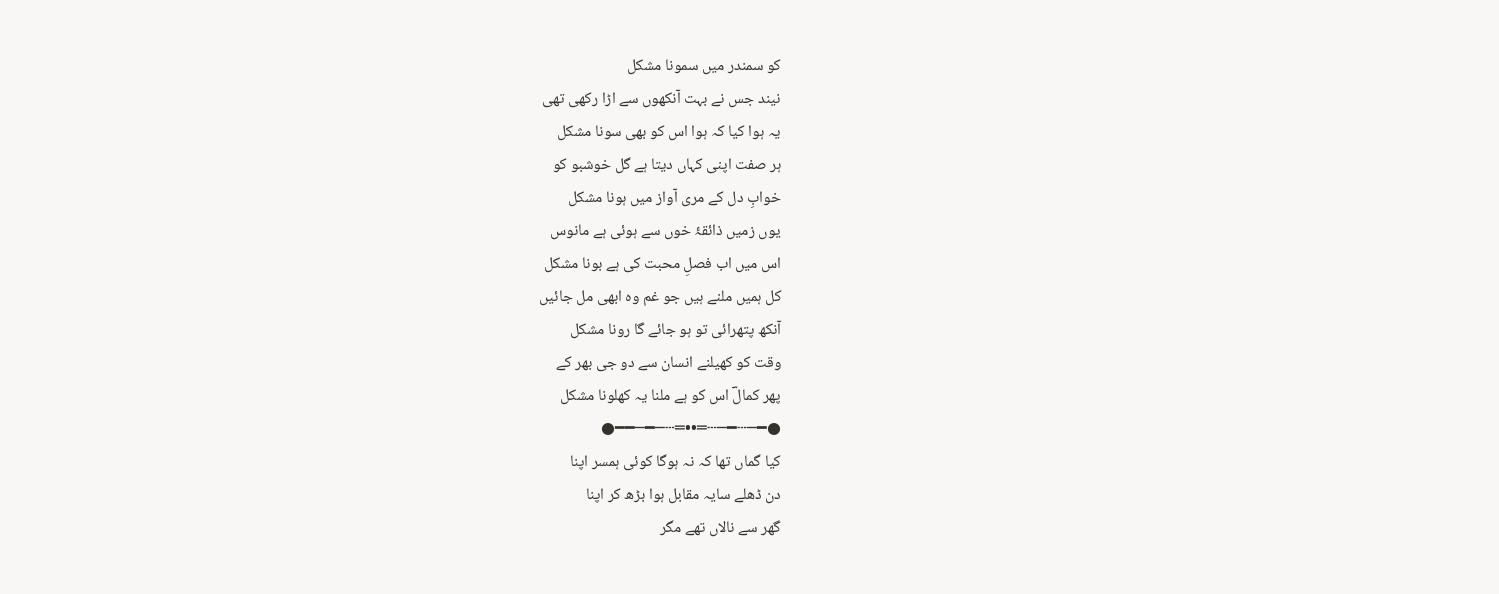کو سمندر میں سمونا مشکل
نیند جس نے بہت آنکھوں سے اڑا رکھی تھی
یہ ہوا کیا کہ ہوا اس کو بھی سونا مشکل
ہر صفت اپنی کہاں دیتا ہے گل خوشبو کو
خوابِ دل کے مری آواز میں ہونا مشکل
یوں زمیں ذائقۂ خوں سے ہوئی ہے مانوس
اس میں اب فصلِ محبت کی ہے بونا مشکل
کل ہمیں ملنے ہیں جو غم وہ ابھی مل جائیں
آنکھ پتھرائی تو ہو جائے گا رونا مشکل
وقت کو کھیلنے انسان سے دو جی بھر کے
پھر کمالؔ اس کو ہے ملنا یہ کھلونا مشکل
●━─┄━─┄═••═┄─━─━━●
کیا گماں تھا کہ نہ ہوگا کوئی ہمسر اپنا
دن ڈھلے سایہ مقابل ہوا بڑھ کر اپنا
گھر سے نالاں تھے مگر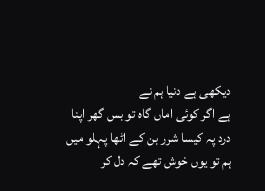دیکھی ہے دنیا ہم نے
ہے اگر کوئی اماں گاہ تو بس گھر اپنا
درد پہ کیسا شرر بن کے اٹھا پہلو میں
ہم تو یوں خوش تھے کہ دل کر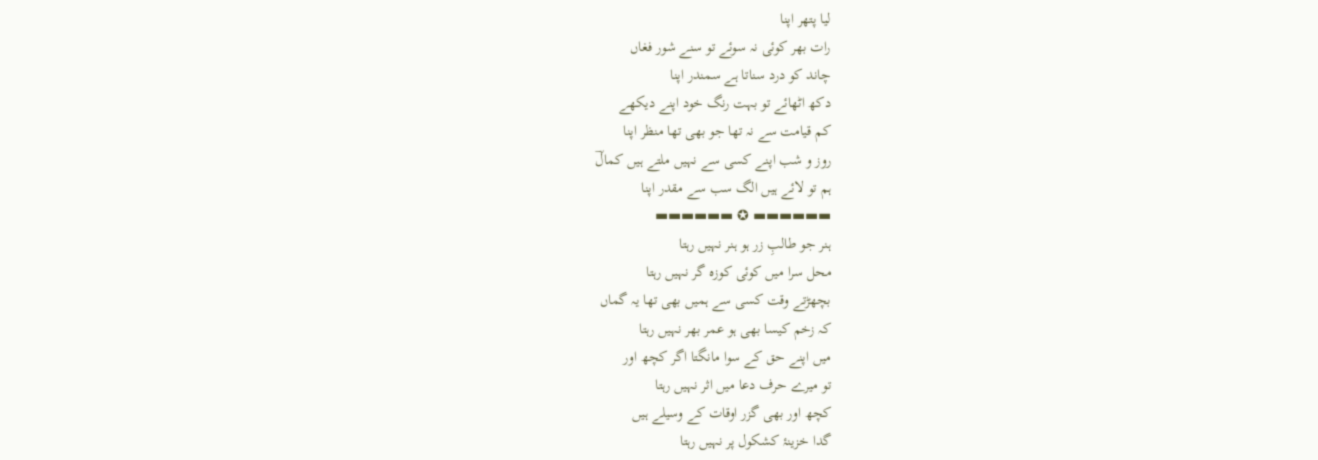لیا پتھر اپنا
رات بھر کوئی نہ سوئے تو سنے شور فغاں
چاند کو درد سناتا ہے سمندر اپنا
دکھ اٹھائے تو بہت رنگ خود اپنے دیکھے
کم قیامت سے نہ تھا جو بھی تھا منظر اپنا
روز و شب اپنے کسی سے نہیں ملتے ہیں کمالؔ
ہم تو لائے ہیں الگ سب سے مقدر اپنا
▬▬▬▬▬▬ ✪ ▬▬▬▬▬▬
ہنر جو طالبِ زر ہو ہنر نہیں رہتا
محل سرا میں کوئی کوزہ گر نہیں رہتا
بچھڑتے وقت کسی سے ہمیں بھی تھا یہ گماں
کہ زخم کیسا بھی ہو عمر بھر نہیں رہتا
میں اپنے حق کے سوا مانگتا اگر کچھ اور
تو میرے حرف دعا میں اثر نہیں رہتا
کچھ اور بھی گزر اوقات کے وسیلے ہیں
گدا خزینۂ کشکول پر نہیں رہتا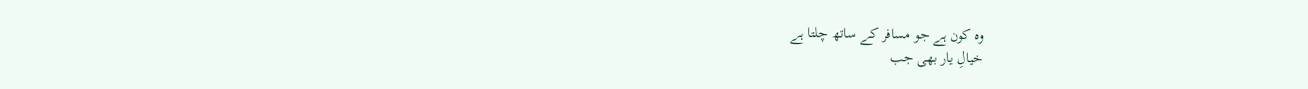وہ کون ہے جو مسافر کے ساتھ چلتا ہے
خیالِ یار بھی جب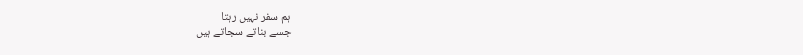ہم سفر نہیں رہتا
جسے بناتے سجاتے ہیں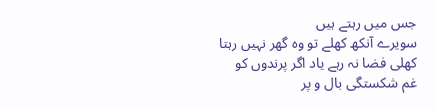جس میں رہتے ہیں
سویرے آنکھ کھلے تو وہ گھر نہیں رہتا
کھلی فضا نہ رہے یاد اگر پرندوں کو
غم شکستگی بال و پر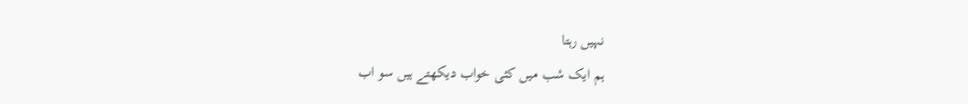نہیں رہتا
ہم ایک شب میں کئی خواب دیکھتے ہیں سو اب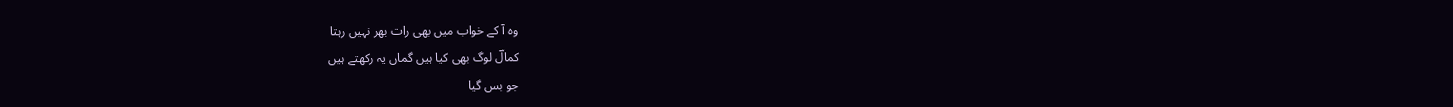وہ آ کے خواب میں بھی رات بھر نہیں رہتا
کمالؔ لوگ بھی کیا ہیں گماں یہ رکھتے ہیں
جو بس گیا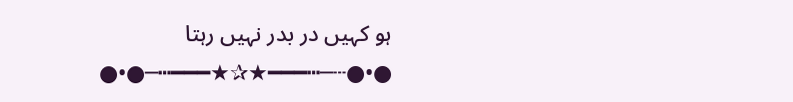ہو کہیں در بدر نہیں رہتا
●•●┄─┅━━━★✰★━━━┅─●•●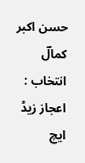حسن اکبر کمالؔ
انتخاب : اعجاز زیڈ ایچ